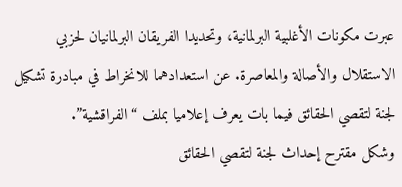عبرت مكونات الأغلبية البرلمانية، وتحديدا الفريقان البرلمانيان لحزبي الاستقلال والأصالة والمعاصرة. عن استعدادهما للانخراط في مبادرة تشكيل لجنة لتقصي الحقائق فيما بات يعرف إعلاميا بملف “الفراقشية”.
وشكل مقترح إحداث لجنة لتقصي الحقائق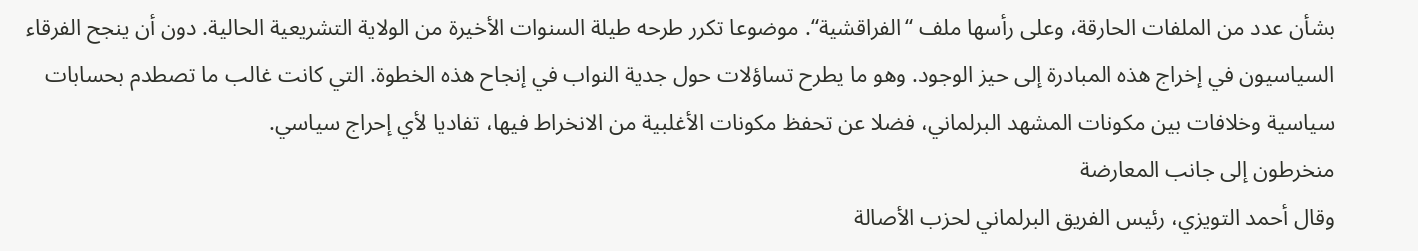بشأن عدد من الملفات الحارقة، وعلى رأسها ملف “الفراقشية“. موضوعا تكرر طرحه طيلة السنوات الأخيرة من الولاية التشريعية الحالية. دون أن ينجح الفرقاء السياسيون في إخراج هذه المبادرة إلى حيز الوجود. وهو ما يطرح تساؤلات حول جدية النواب في إنجاح هذه الخطوة. التي كانت غالب ما تصطدم بحسابات سياسية وخلافات بين مكونات المشهد البرلماني، فضلا عن تحفظ مكونات الأغلبية من الانخراط فيها، تفاديا لأي إحراج سياسي.
منخرطون إلى جانب المعارضة
وقال أحمد التويزي، رئيس الفريق البرلماني لحزب الأصالة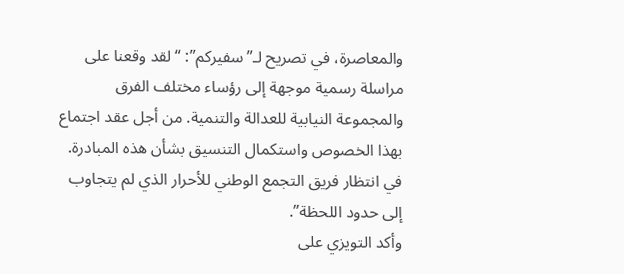والمعاصرة، في تصريح لـ”سفيركم”: “لقد وقعنا على مراسلة رسمية موجهة إلى رؤساء مختلف الفرق والمجموعة النيابية للعدالة والتنمية. من أجل عقد اجتماع بهذا الخصوص واستكمال التنسيق بشأن هذه المبادرة. في انتظار فريق التجمع الوطني للأحرار الذي لم يتجاوب إلى حدود اللحظة”.
وأكد التويزي على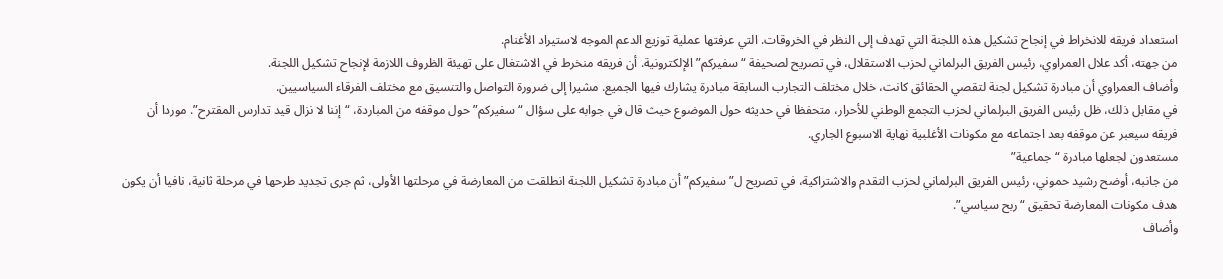استعداد فريقه للانخراط في إنجاح تشكيل هذه اللجنة التي تهدف إلى النظر في الخروقات. التي عرفتها عملية توزيع الدعم الموجه لاستيراد الأغنام.
من جهته، أكد علال العمراوي، رئيس الفريق البرلماني لحزب الاستقلال، في تصريح لصحيفة “سفيركم” الإلكترونية. أن فريقه منخرط في الاشتغال على تهيئة الظروف اللازمة لإنجاح تشكيل اللجنة.
وأضاف العمراوي أن مبادرة تشكيل لجنة لتقصي الحقائق كانت، خلال مختلف التجارب السابقة مبادرة يشارك فيها الجميع. مشيرا إلى ضرورة التواصل والتنسيق مع مختلف الفرقاء السياسيين.
في مقابل ذلك، ظل رئيس الفريق البرلماني لحزب التجمع الوطني للأحرار، متحفظا في حديثه حول الموضوع حيث قال في جوابه على سؤال “سفيركم” حول موقفه من المباردة، “إننا لا نزال قيد تدارس المقترح”. موردا أن فريقه سيعبر عن موقفه بعد اجتماعه مع مكونات الأغلبية نهاية الاسبوع الجاري.
مستعدون لجعلها مبادرة “جماعية”
من جانبه، أوضح رشيد حموني، رئيس الفريق البرلماني لحزب التقدم والاشتراكية، في تصريح ل”سفيركم” أن مبادرة تشكيل اللجنة انطلقت من المعارضة في مرحلتها الأولى، ثم جرى تجديد طرحها في مرحلة ثانية، نافيا أن يكون هدف مكونات المعارضة تحقيق “ربح سياسي”.
وأضاف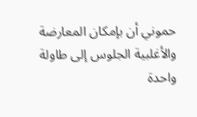حموني أن بإمكان المعارضة والأغلبية الجلوس إلى طاولة واحدة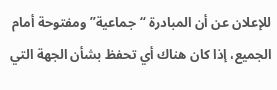للإعلان عن أن المبادرة “جماعية” ومفتوحة أمام الجميع، إذا كان هناك أي تحفظ بشأن الجهة التي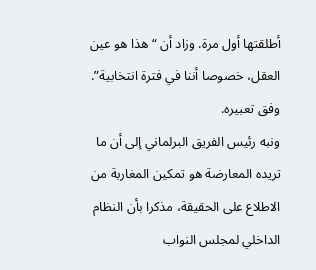أطلقتها أول مرة. وزاد أن “هذا هو عين العقل، خصوصا أننا في فترة انتخابية”. وفق تعبيره.
ونبه رئيس الفريق البرلماني إلى أن ما تريده المعارضة هو تمكين المغاربة من الاطلاع على الحقيقة، مذكرا بأن النظام الداخلي لمجلس النواب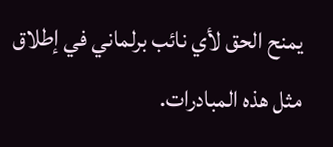يمنح الحق لأي نائب برلماني في إطلاق مثل هذه المبادرات.